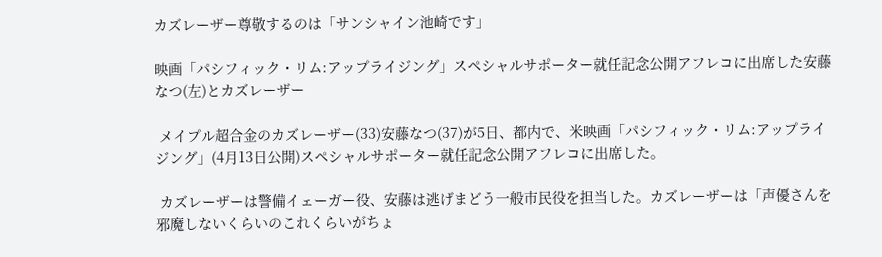カズレーザー尊敬するのは「サンシャイン池崎です」

映画「パシフィック・リム:アップライジング」スペシャルサポーター就任記念公開アフレコに出席した安藤なつ(左)とカズレーザー

 メイプル超合金のカズレーザー(33)安藤なつ(37)が5日、都内で、米映画「パシフィック・リム:アップライジング」(4月13日公開)スペシャルサポーター就任記念公開アフレコに出席した。

 カズレーザーは警備イェーガー役、安藤は逃げまどう一般市民役を担当した。カズレーザーは「声優さんを邪魔しないくらいのこれくらいがちょ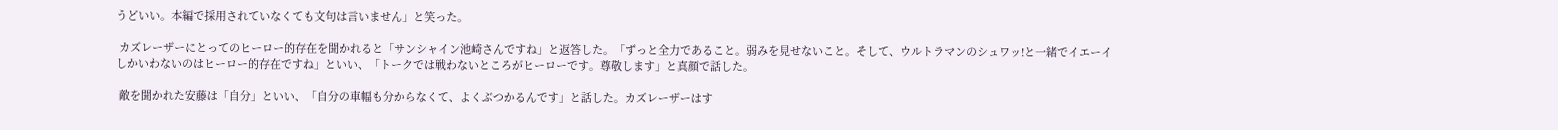うどいい。本編で採用されていなくても文句は言いません」と笑った。

 カズレーザーにとってのヒーロー的存在を聞かれると「サンシャイン池崎さんですね」と返答した。「ずっと全力であること。弱みを見せないこと。そして、ウルトラマンのシュワッ!と一緒でイエーイしかいわないのはヒーロー的存在ですね」といい、「トークでは戦わないところがヒーローです。尊敬します」と真顔で話した。

 敵を聞かれた安藤は「自分」といい、「自分の車幅も分からなくて、よくぶつかるんです」と話した。カズレーザーはす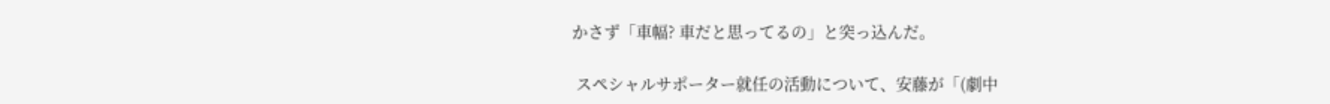かさず「車幅? 車だと思ってるの」と突っ込んだ。

 スペシャルサポーター就任の活動について、安藤が「(劇中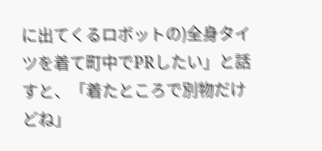に出てくるロボットの)全身タイツを着て町中でPRしたい」と話すと、「着たところで別物だけどね」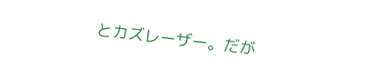とカズレーザー。だが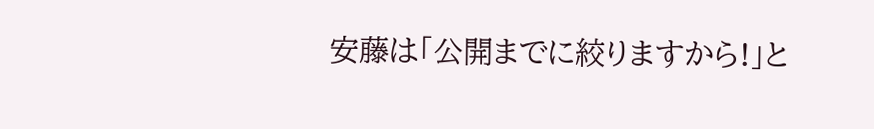安藤は「公開までに絞りますから!」と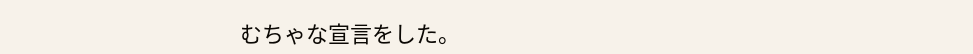むちゃな宣言をした。